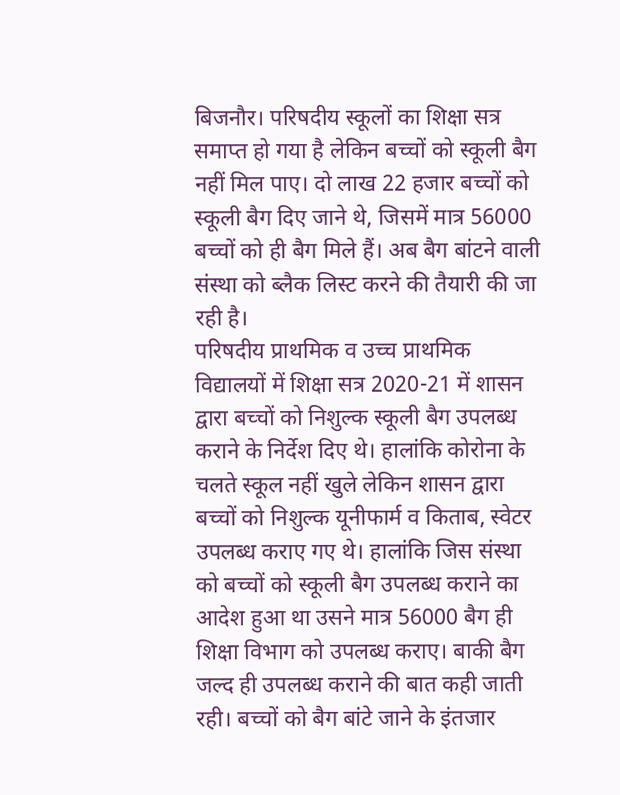बिजनौर। परिषदीय स्कूलों का शिक्षा सत्र समाप्त हो गया है लेकिन बच्चों को स्कूली बैग नहीं मिल पाए। दो लाख 22 हजार बच्चों को स्कूली बैग दिए जाने थे, जिसमें मात्र 56000 बच्चों को ही बैग मिले हैं। अब बैग बांटने वाली संस्था को ब्लैक लिस्ट करने की तैयारी की जा रही है।
परिषदीय प्राथमिक व उच्च प्राथमिक विद्यालयों में शिक्षा सत्र 2020-21 में शासन द्वारा बच्चों को निशुल्क स्कूली बैग उपलब्ध कराने के निर्देश दिए थे। हालांकि कोरोना के चलते स्कूल नहीं खुले लेकिन शासन द्वारा बच्चों को निशुल्क यूनीफार्म व किताब, स्वेटर उपलब्ध कराए गए थे। हालांकि जिस संस्था को बच्चों को स्कूली बैग उपलब्ध कराने का आदेश हुआ था उसने मात्र 56000 बैग ही शिक्षा विभाग को उपलब्ध कराए। बाकी बैग जल्द ही उपलब्ध कराने की बात कही जाती रही। बच्चों को बैग बांटे जाने के इंतजार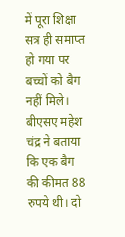में पूरा शिक्षा सत्र ही समाप्त हो गया पर बच्चों को बैग नहीं मिले।
बीएसए महेश चंद्र ने बताया कि एक बैग की कीमत 88 रुपये थी। दो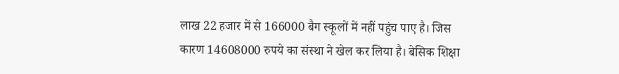लाख 22 हजार में से 166000 बैग स्कूलों में नहीं पहुंच पाए है। जिस कारण 14608000 रुपये का संस्था ने खेल कर लिया है। बेसिक शिक्षा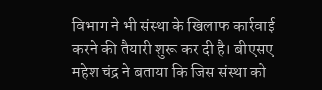विभाग ने भी संस्था के खिलाफ कार्रवाई करने की तैयारी शुरू कर दी है। बीएसए महेश चंद्र ने बताया कि जिस संस्था को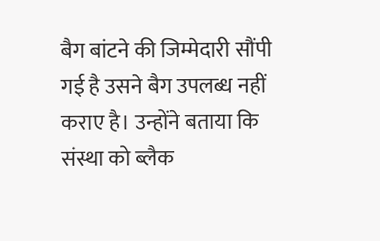बैग बांटने की जिम्मेदारी सौंपी गई है उसने बैग उपलब्ध नहीं कराए है। उन्होंने बताया कि संस्था को ब्लैक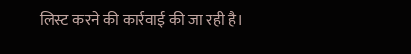लिस्ट करने की कार्रवाई की जा रही है।